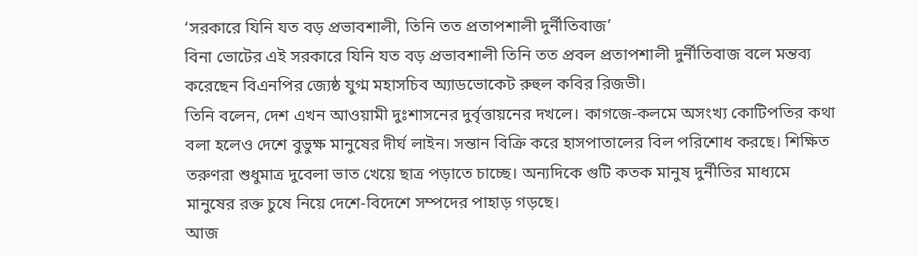‘সরকারে যিনি যত বড় প্রভাবশালী, তিনি তত প্রতাপশালী দুর্নীতিবাজ’
বিনা ভোটের এই সরকারে যিনি যত বড় প্রভাবশালী তিনি তত প্রবল প্রতাপশালী দুর্নীতিবাজ বলে মন্তব্য করেছেন বিএনপির জ্যেষ্ঠ যুগ্ম মহাসচিব অ্যাডভোকেট রুহুল কবির রিজভী।
তিনি বলেন, দেশ এখন আওয়ামী দুঃশাসনের দুর্বৃত্তায়নের দখলে। কাগজে-কলমে অসংখ্য কোটিপতির কথা বলা হলেও দেশে বুভুক্ষ মানুষের দীর্ঘ লাইন। সন্তান বিক্রি করে হাসপাতালের বিল পরিশোধ করছে। শিক্ষিত তরুণরা শুধুমাত্র দুবেলা ভাত খেয়ে ছাত্র পড়াতে চাচ্ছে। অন্যদিকে গুটি কতক মানুষ দুর্নীতির মাধ্যমে মানুষের রক্ত চুষে নিয়ে দেশে-বিদেশে সম্পদের পাহাড় গড়ছে।
আজ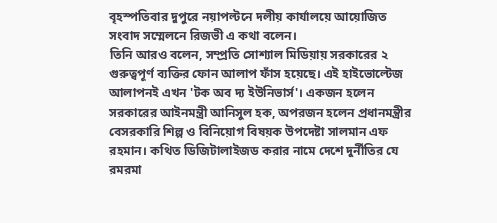বৃহস্পতিবার দুপুরে নয়াপল্টনে দলীয় কার্যালয়ে আয়োজিত সংবাদ সম্মেলনে রিজভী এ কথা বলেন।
তিনি আরও বলেন, সম্প্রতি সোশ্যাল মিডিয়ায় সরকারের ২ গুরুত্বপূর্ণ ব্যক্তির ফোন আলাপ ফাঁস হয়েছে। এই হাইভোল্টেজ আলাপনই এখন 'টক অব দ্য ইউনিভার্স'। একজন হলেন সরকারের আইনমন্ত্রী আনিসুল হক, অপরজন হলেন প্রধানমন্ত্রীর বেসরকারি শিল্প ও বিনিয়োগ বিষয়ক উপদেষ্টা সালমান এফ রহমান। কথিত ডিজিটালাইজড করার নামে দেশে দুর্নীতির যে রমরমা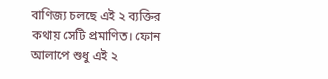বাণিজ্য চলছে এই ২ ব্যক্তির কথায় সেটি প্রমাণিত। ফোন আলাপে শুধু এই ২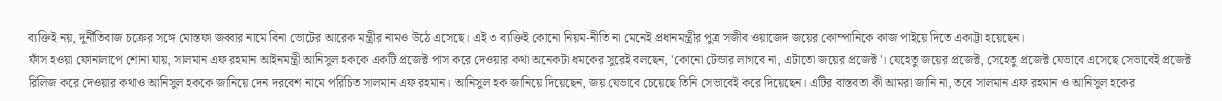ব্যক্তিই নয়, দুর্নীতিবাজ চক্রের সঙ্গে মোস্তফা জব্বার নামে বিনা ভোটের আরেক মন্ত্রীর নামও উঠে এসেছে। এই ৩ ব্যক্তিই কোনো নিয়ম-নীতি না মেনেই প্রধানমন্ত্রীর পুত্র সজীব ওয়াজেদ জয়ের কোম্পানিকে কাজ পাইয়ে দিতে একাট্টা হয়েছেন।
ফাঁস হওয়া ফোনালাপে শোনা যায়, সালমান এফ রহমান আইনমন্ত্রী আনিসুল হককে একটি প্রজেক্ট পাস করে দেওয়ার কথা অনেকটা ধমকের সুরেই বলছেন, 'কোনো টেন্ডার লাগবে না, এটাতো জয়ের প্রজেক্ট'। যেহেতু জয়ের প্রজেক্ট, সেহেতু প্রজেক্ট যেভাবে এসেছে সেভাবেই প্রজেক্ট রিলিজ করে দেওয়ার কথাও আনিসুল হককে জানিয়ে দেন দরবেশ নামে পরিচিত সালমান এফ রহমান। আনিসুল হক জানিয়ে দিয়েছেন, জয় যেভাবে চেয়েছে তিনি সেভাবেই করে দিয়েছেন। এটির বাস্তবতা কী আমরা জানি না, তবে সালমান এফ রহমান ও আনিসুল হকের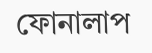ফোনালাপ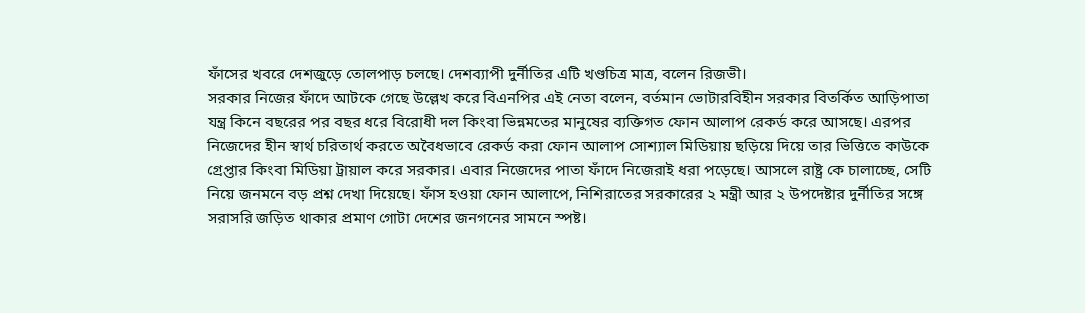ফাঁসের খবরে দেশজুড়ে তোলপাড় চলছে। দেশব্যাপী দুর্নীতির এটি খণ্ডচিত্র মাত্র, বলেন রিজভী।
সরকার নিজের ফাঁদে আটকে গেছে উল্লেখ করে বিএনপির এই নেতা বলেন, বর্তমান ভোটারবিহীন সরকার বিতর্কিত আড়িপাতা যন্ত্র কিনে বছরের পর বছর ধরে বিরোধী দল কিংবা ভিন্নমতের মানুষের ব্যক্তিগত ফোন আলাপ রেকর্ড করে আসছে। এরপর নিজেদের হীন স্বার্থ চরিতার্থ করতে অবৈধভাবে রেকর্ড করা ফোন আলাপ সোশ্যাল মিডিয়ায় ছড়িয়ে দিয়ে তার ভিত্তিতে কাউকে গ্রেপ্তার কিংবা মিডিয়া ট্রায়াল করে সরকার। এবার নিজেদের পাতা ফাঁদে নিজেরাই ধরা পড়েছে। আসলে রাষ্ট্র কে চালাচ্ছে, সেটি নিয়ে জনমনে বড় প্রশ্ন দেখা দিয়েছে। ফাঁস হওয়া ফোন আলাপে, নিশিরাতের সরকারের ২ মন্ত্রী আর ২ উপদেষ্টার দুর্নীতির সঙ্গে সরাসরি জড়িত থাকার প্রমাণ গোটা দেশের জনগনের সামনে স্পষ্ট।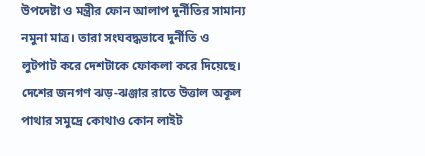উপদেষ্টা ও মন্ত্রীর ফোন আলাপ দুর্নীতির সামান্য নমুনা মাত্র। তারা সংঘবদ্ধভাবে দুর্নীতি ও লুটপাট করে দেশটাকে ফোকলা করে দিয়েছে। দেশের জনগণ ঝড়-ঝঞ্জার রাতে উত্তাল অকূল পাথার সমুদ্রে কোথাও কোন লাইট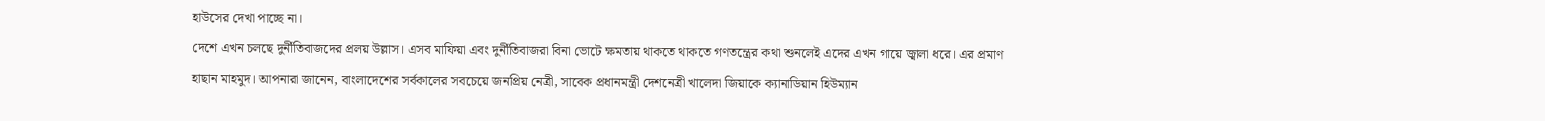হাউসের দেখা পাচ্ছে না।
দেশে এখন চলছে দুর্নীতিবাজদের প্রলয় উল্লাস। এসব মাফিয়া এবং দুর্নীতিবাজরা বিনা ভোটে ক্ষমতায় থাকতে থাকতে গণতন্ত্রের কথা শুনলেই এদের এখন গায়ে জ্বালা ধরে। এর প্রমাণ হাছান মাহমুদ। আপনারা জানেন, বাংলাদেশের সর্বকালের সবচেয়ে জনপ্রিয় নেত্রী, সাবেক প্রধানমন্ত্রী দেশনেত্রী খালেদা জিয়াকে ক্যানাডিয়ান হিউম্যান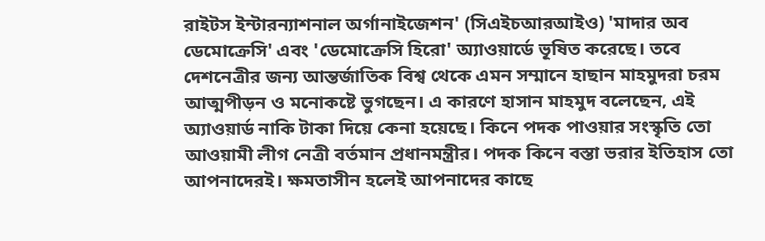রাইটস ইন্টারন্যাশনাল অর্গানাইজেশন' (সিএইচআরআইও) 'মাদার অব ডেমোক্রেসি' এবং 'ডেমোক্রেসি হিরো' অ্যাওয়ার্ডে ভূষিত করেছে। তবে দেশনেত্রীর জন্য আন্তর্জাতিক বিশ্ব থেকে এমন সম্মানে হাছান মাহমুদরা চরম আত্মপীড়ন ও মনোকষ্টে ভুগছেন। এ কারণে হাসান মাহমুদ বলেছেন, এই অ্যাওয়ার্ড নাকি টাকা দিয়ে কেনা হয়েছে। কিনে পদক পাওয়ার সংস্কৃতি তো আওয়ামী লীগ নেত্রী বর্তমান প্রধানমন্ত্রীর। পদক কিনে বস্তা ভরার ইতিহাস তো আপনাদেরই। ক্ষমতাসীন হলেই আপনাদের কাছে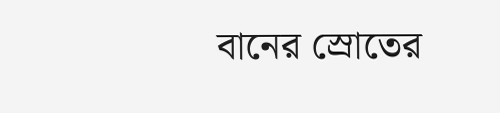বানের স্রোতের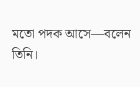মতো পদক আসে—বলেন তিনি।